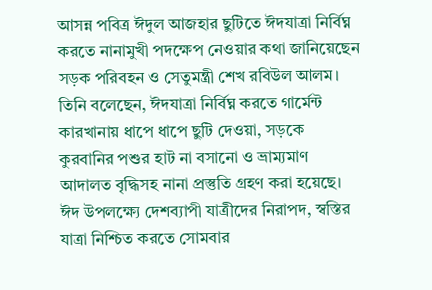আসন্ন পবিত্র ঈদুল আজহার ছুটিতে ঈদযাত্রা নির্বিঘ্ন করতে নানামুখী পদক্ষেপ নেওয়ার কথা জানিয়েছেন সড়ক পরিবহন ও সেতুমন্ত্রী শেখ রবিউল আলম। তিনি বলেছেন, ঈদযাত্রা নির্বিঘ্ন করতে গার্মেন্ট কারখানায় ধাপে ধাপে ছুটি দেওয়া, সড়কে কুরবানির পশুর হাট না বসানো ও ভ্রাম্যমাণ আদালত বৃদ্ধিসহ নানা প্রস্তুতি গ্রহণ করা হয়েছে। ঈদ উপলক্ষ্যে দেশব্যাপী যাত্রীদের নিরাপদ, স্বস্তির যাত্রা নিশ্চিত করতে সোমবার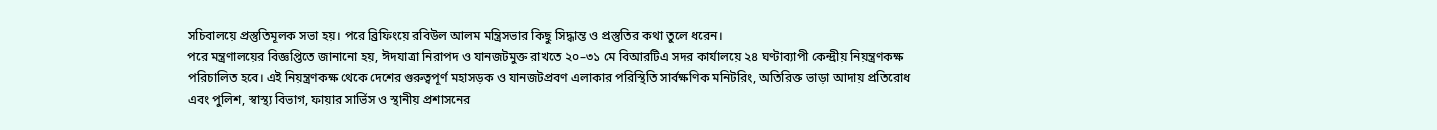সচিবালয়ে প্রস্তুতিমূলক সভা হয়। পরে ব্রিফিংয়ে রবিউল আলম মন্ত্রিসভার কিছু সিদ্ধান্ত ও প্রস্তুতির কথা তুলে ধরেন।
পরে মন্ত্রণালয়ের বিজ্ঞপ্তিতে জানানো হয়, ঈদযাত্রা নিরাপদ ও যানজটমুক্ত রাখতে ২০–৩১ মে বিআরটিএ সদর কার্যালয়ে ২৪ ঘণ্টাব্যাপী কেন্দ্রীয় নিয়ন্ত্রণকক্ষ পরিচালিত হবে। এই নিয়ন্ত্রণকক্ষ থেকে দেশের গুরুত্বপূর্ণ মহাসড়ক ও যানজটপ্রবণ এলাকার পরিস্থিতি সার্বক্ষণিক মনিটরিং, অতিরিক্ত ভাড়া আদায় প্রতিরোধ এবং পুলিশ, স্বাস্থ্য বিভাগ, ফায়ার সার্ভিস ও স্থানীয় প্রশাসনের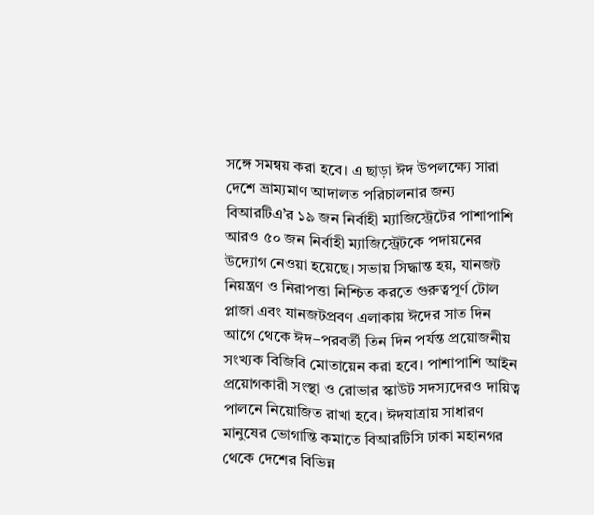সঙ্গে সমন্বয় করা হবে। এ ছাড়া ঈদ উপলক্ষ্যে সারা দেশে ভ্রাম্যমাণ আদালত পরিচালনার জন্য বিআরটিএ’র ১৯ জন নির্বাহী ম্যাজিস্ট্রেটের পাশাপাশি আরও ৫০ জন নির্বাহী ম্যাজিস্ট্রেটকে পদায়নের উদ্যোগ নেওয়া হয়েছে। সভায় সিদ্ধান্ত হয়, যানজট নিয়ন্ত্রণ ও নিরাপত্তা নিশ্চিত করতে গুরুত্বপূর্ণ টোল প্লাজা এবং যানজটপ্রবণ এলাকায় ঈদের সাত দিন আগে থেকে ঈদ–পরবর্তী তিন দিন পর্যন্ত প্রয়োজনীয় সংখ্যক বিজিবি মোতায়েন করা হবে। পাশাপাশি আইন প্রয়োগকারী সংস্থা ও রোভার স্কাউট সদস্যদেরও দায়িত্ব পালনে নিয়োজিত রাখা হবে। ঈদযাত্রায় সাধারণ মানুষের ভোগান্তি কমাতে বিআরটিসি ঢাকা মহানগর থেকে দেশের বিভিন্ন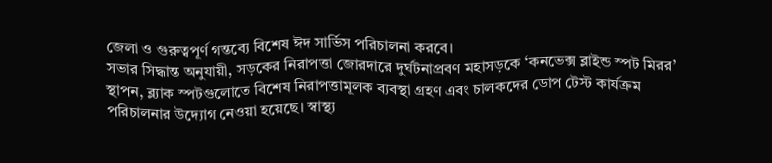জেলা ও গুরুত্বপূর্ণ গন্তব্যে বিশেষ ঈদ সার্ভিস পরিচালনা করবে।
সভার সিদ্ধান্ত অনুযায়ী, সড়কের নিরাপত্তা জোরদারে দুর্ঘটনাপ্রবণ মহাসড়কে ‘কনভেক্স ব্লাইন্ড স্পট মিরর’ স্থাপন, ব্ল্যাক স্পটগুলোতে বিশেষ নিরাপত্তামূলক ব্যবস্থা গ্রহণ এবং চালকদের ডোপ টেস্ট কার্যক্রম পরিচালনার উদ্যোগ নেওয়া হয়েছে। স্বাস্থ্য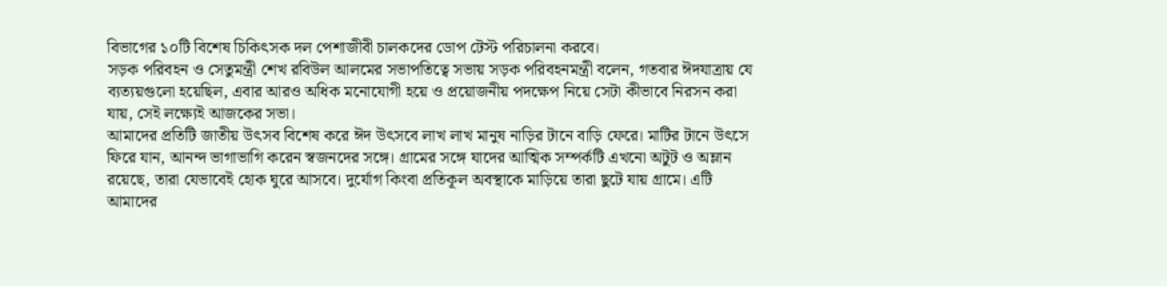বিভাগের ১০টি বিশেষ চিকিৎসক দল পেশাজীবী চালকদের ডোপ টেস্ট পরিচালনা করবে।
সড়ক পরিবহন ও সেতুমন্ত্রী শেখ রবিউল আলমের সভাপতিত্বে সভায় সড়ক পরিবহনমন্ত্রী বলেন, গতবার ঈদযাত্রায় যে ব্যত্যয়গুলো হয়েছিল, এবার আরও অধিক মনোযোগী হয়ে ও প্রয়োজনীয় পদক্ষেপ নিয়ে সেটা কীভাবে নিরসন করা যায়, সেই লক্ষ্যেই আজকের সভা।
আমাদের প্রতিটি জাতীয় উৎসব বিশেষ করে ঈদ উৎসবে লাখ লাখ মানুষ নাড়ির টানে বাড়ি ফেরে। মাটির টানে উৎসে ফিরে যান, আনন্দ ভাগাভাগি করেন স্বজনদের সঙ্গে। গ্রামের সঙ্গে যাদের আত্মিক সম্পর্কটি এখনো অটুট ও অম্লান রয়েছে, তারা যেভাবেই হোক ঘুরে আসবে। দুর্যোগ কিংবা প্রতিকূল অবস্থাকে মাড়িয়ে তারা ছুটে যায় গ্রামে। এটি আমাদের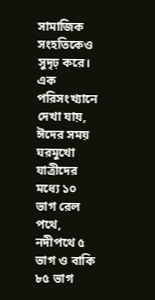সামাজিক সংহতিকেও সুদৃঢ় করে। এক পরিসংখ্যানে দেখা যায়, ঈদের সময় ঘরমুখো যাত্রীদের মধ্যে ১০ ভাগ রেল পথে, নদীপথে ৫ ভাগ ও বাকি ৮৫ ভাগ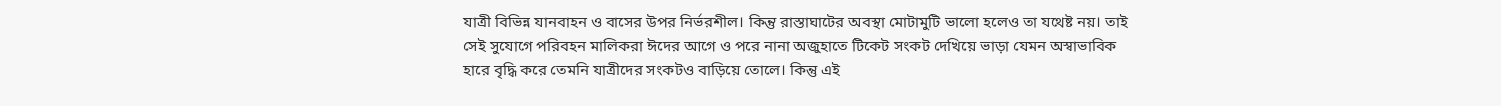যাত্রী বিভিন্ন যানবাহন ও বাসের উপর নির্ভরশীল। কিন্তু রাস্তাঘাটের অবস্থা মোটামুটি ভালো হলেও তা যথেষ্ট নয়। তাই সেই সুযোগে পরিবহন মালিকরা ঈদের আগে ও পরে নানা অজুহাতে টিকেট সংকট দেখিয়ে ভাড়া যেমন অস্বাভাবিক হারে বৃদ্ধি করে তেমনি যাত্রীদের সংকটও বাড়িয়ে তোলে। কিন্তু এই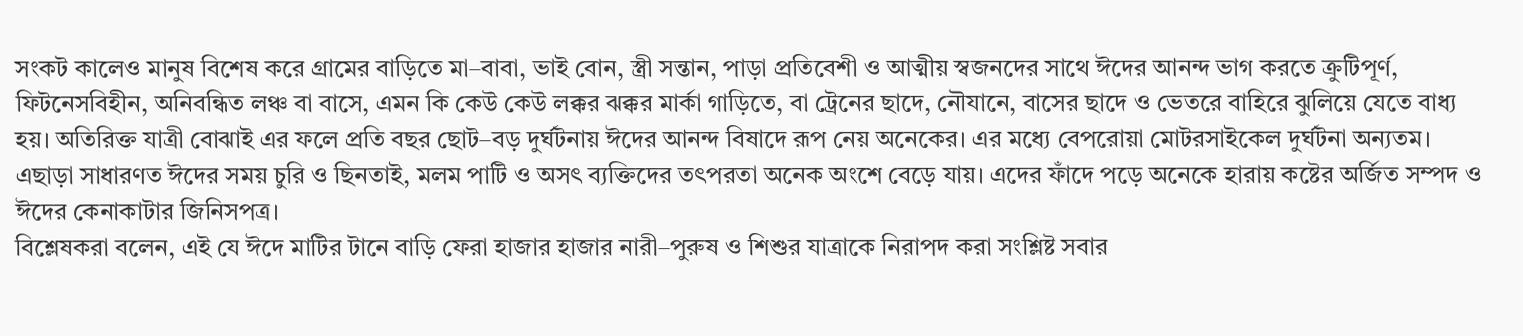সংকট কালেও মানুষ বিশেষ করে গ্রামের বাড়িতে মা–বাবা, ভাই বোন, স্ত্রী সন্তান, পাড়া প্রতিবেশী ও আত্মীয় স্বজনদের সাথে ঈদের আনন্দ ভাগ করতে ক্রুটিপূর্ণ, ফিটনেসবিহীন, অনিবন্ধিত লঞ্চ বা বাসে, এমন কি কেউ কেউ লক্কর ঝক্কর মার্কা গাড়িতে, বা ট্রেনের ছাদে, নৌযানে, বাসের ছাদে ও ভেতরে বাহিরে ঝুলিয়ে যেতে বাধ্য হয়। অতিরিক্ত যাত্রী বোঝাই এর ফলে প্রতি বছর ছোট–বড় দুর্ঘটনায় ঈদের আনন্দ বিষাদে রূপ নেয় অনেকের। এর মধ্যে বেপরোয়া মোটরসাইকেল দুর্ঘটনা অন্যতম। এছাড়া সাধারণত ঈদের সময় চুরি ও ছিনতাই, মলম পাটি ও অসৎ ব্যক্তিদের তৎপরতা অনেক অংশে বেড়ে যায়। এদের ফাঁদে পড়ে অনেকে হারায় কষ্টের অর্জিত সম্পদ ও ঈদের কেনাকাটার জিনিসপত্র।
বিশ্লেষকরা বলেন, এই যে ঈদে মাটির টানে বাড়ি ফেরা হাজার হাজার নারী–পুরুষ ও শিশুর যাত্রাকে নিরাপদ করা সংশ্লিষ্ট সবার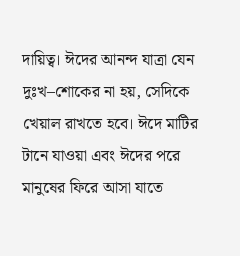দায়িত্ব। ঈদের আনন্দ যাত্রা যেন দুঃখ–শোকের না হয়, সেদিকে খেয়াল রাখতে হবে। ঈদে মাটির টানে যাওয়া এবং ঈদের পরে মানুষের ফিরে আসা যাতে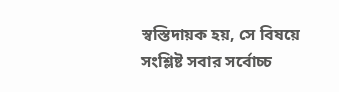স্বস্তিদায়ক হয়, সে বিষয়ে সংশ্লিষ্ট সবার সর্বোচ্চ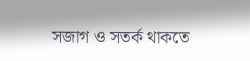সজাগ ও সতর্ক থাকতে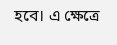হবে। এ ক্ষেত্রে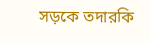সড়কে তদারকি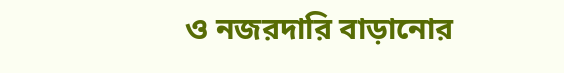ও নজরদারি বাড়ানোর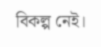বিকল্প নেই।